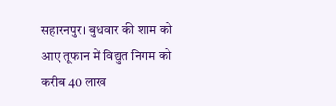सहारनपुर। बुधवार की शाम को आए तूफान में विद्युत निगम को करीब 40 लाख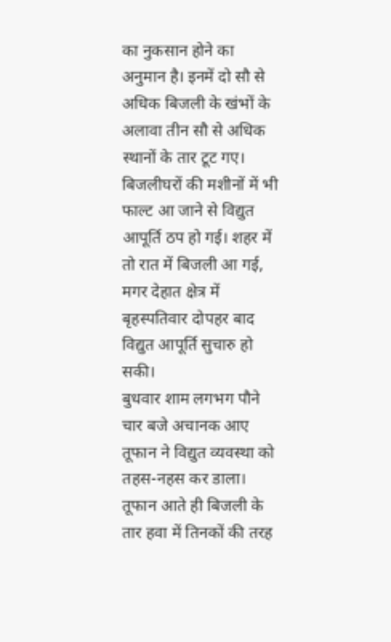का नुकसान होने का अनुमान है। इनमें दो सौ से अधिक बिजली के खंभों के अलावा तीन सौ से अधिक स्थानों के तार टूट गए। बिजलीघरों की मशीनों में भी फाल्ट आ जाने से विद्युत आपूर्ति ठप हो गई। शहर में तो रात में बिजली आ गई, मगर देहात क्षेत्र में बृहस्पतिवार दोपहर बाद विद्युत आपूर्ति सुचारु हो सकी।
बुधवार शाम लगभग पौने चार बजे अचानक आए तूफान ने विद्युत व्यवस्था को तहस-नहस कर डाला। तूफान आते ही बिजली के तार हवा में तिनकों की तरह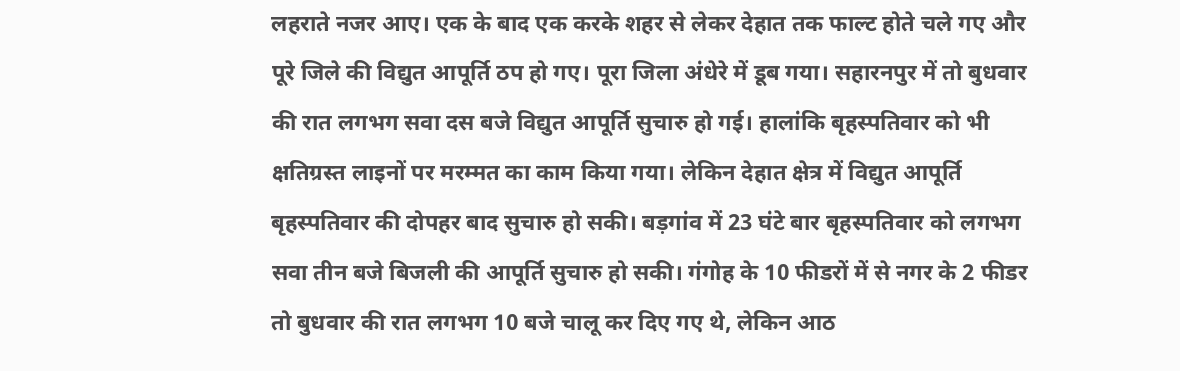लहराते नजर आए। एक के बाद एक करके शहर से लेकर देहात तक फाल्ट होते चले गए और पूरे जिले की विद्युत आपूर्ति ठप हो गए। पूरा जिला अंधेरे में डूब गया। सहारनपुर में तो बुधवार की रात लगभग सवा दस बजे विद्युत आपूर्ति सुचारु हो गई। हालांकि बृहस्पतिवार को भी क्षतिग्रस्त लाइनों पर मरम्मत का काम किया गया। लेकिन देहात क्षेत्र में विद्युत आपूर्ति बृहस्पतिवार की दोपहर बाद सुचारु हो सकी। बड़गांव में 23 घंटे बार बृहस्पतिवार को लगभग सवा तीन बजे बिजली की आपूर्ति सुचारु हो सकी। गंगोह के 10 फीडरों में से नगर के 2 फीडर तो बुधवार की रात लगभग 10 बजे चालू कर दिए गए थे, लेकिन आठ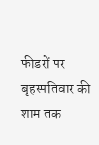फीडरों पर बृहस्पतिवार की शाम तक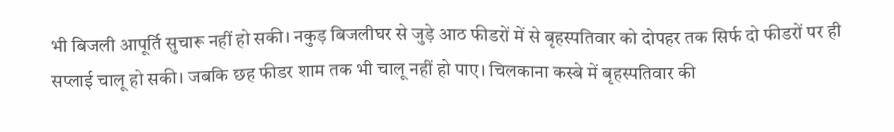भी बिजली आपूर्ति सुचारू नहीं हो सकी। नकुड़ बिजलीघर से जुड़े आठ फीडरों में से बृहस्पतिवार को दोपहर तक सिर्फ दो फीडरों पर ही सप्लाई चालू हो सकी। जबकि छह फीडर शाम तक भी चालू नहीं हो पाए। चिलकाना कस्बे में बृहस्पतिवार की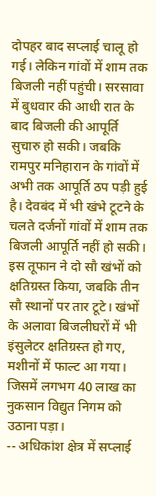दोपहर बाद सप्लाई चालू हो गई। लेकिन गांवों में शाम तक बिजली नहीं पहुंची। सरसावा में बुधवार की आधी रात के बाद बिजली की आपूर्ति सुचारु हो सकी। जबकि रामपुर मनिहारान के गांवों में अभी तक आपूर्ति ठप पड़ी हुई है। देवबंद में भी खंभे टूटने के चलते दर्जनों गांवों में शाम तक बिजली आपूर्ति नहीं हो सकी। इस तूफान ने दो सौ खंभों को क्षतिग्रस्त किया, जबकि तीन सौ स्थानों पर तार टूटे। खंभों के अलावा बिजलीघरों में भी इंसुलेटर क्षतिग्रस्त हो गए, मशीनों में फाल्ट आ गया। जिसमें लगभग 40 लाख का नुकसान विद्युत निगम को उठाना पड़ा।
-- अधिकांश क्षेत्र में सप्लाई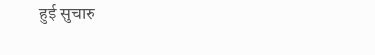हुई सुचारु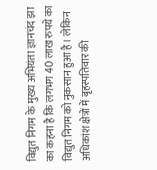विद्युत निगम के मुख्य अभियंता ज्ञानचंद झा का कहना है कि लगभग 40 लाख रुपये का विद्युत निगम को नुकसान हुआ है। लेकिन अधिकांश क्षेत्रों में बृहस्पतिवार की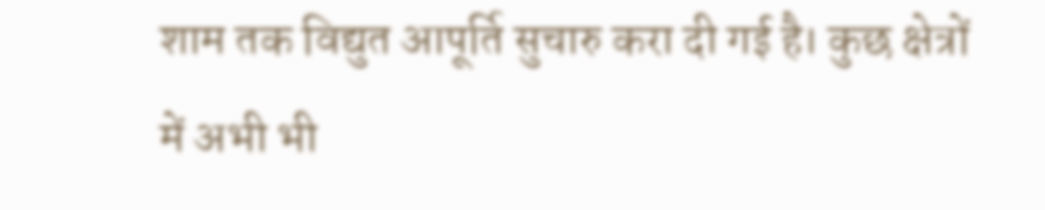शाम तक विद्युत आपूर्ति सुचारु करा दी गई है। कुछ क्षेत्रों में अभी भी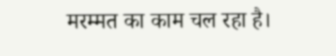मरम्मत का काम चल रहा है।